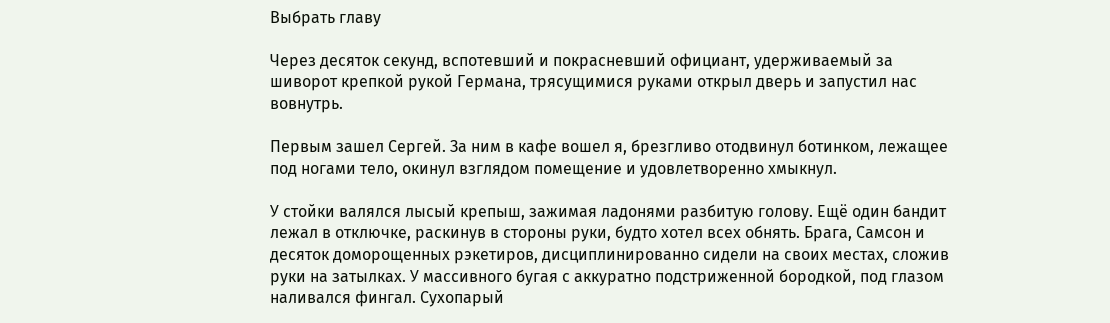Выбрать главу

Через десяток секунд, вспотевший и покрасневший официант, удерживаемый за шиворот крепкой рукой Германа, трясущимися руками открыл дверь и запустил нас вовнутрь.

Первым зашел Сергей. За ним в кафе вошел я, брезгливо отодвинул ботинком, лежащее под ногами тело, окинул взглядом помещение и удовлетворенно хмыкнул.

У стойки валялся лысый крепыш, зажимая ладонями разбитую голову. Ещё один бандит лежал в отключке, раскинув в стороны руки, будто хотел всех обнять. Брага, Самсон и десяток доморощенных рэкетиров, дисциплинированно сидели на своих местах, сложив руки на затылках. У массивного бугая с аккуратно подстриженной бородкой, под глазом наливался фингал. Сухопарый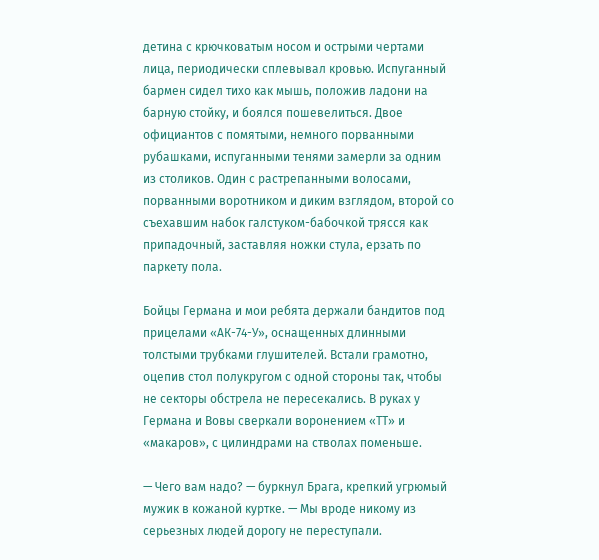детина с крючковатым носом и острыми чертами лица, периодически сплевывал кровью. Испуганный бармен сидел тихо как мышь, положив ладони на барную стойку, и боялся пошевелиться. Двое официантов с помятыми, немного порванными рубашками, испуганными тенями замерли за одним из столиков. Один с растрепанными волосами, порванными воротником и диким взглядом, второй со съехавшим набок галстуком-бабочкой трясся как припадочный, заставляя ножки стула, ерзать по паркету пола.

Бойцы Германа и мои ребята держали бандитов под прицелами «АК-74-У», оснащенных длинными толстыми трубками глушителей. Встали грамотно, оцепив стол полукругом с одной стороны так, чтобы не секторы обстрела не пересекались. В руках у Германа и Вовы сверкали воронением «ТТ» и «макаров», с цилиндрами на стволах поменьше.

— Чего вам надо? — буркнул Брага, крепкий угрюмый мужик в кожаной куртке. — Мы вроде никому из серьезных людей дорогу не переступали.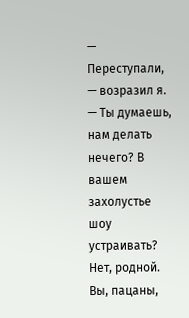— Переступали, — возразил я. — Ты думаешь, нам делать нечего? В вашем захолустье шоу устраивать? Нет, родной. Вы, пацаны,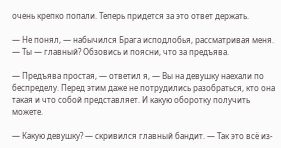очень крепко попали. Теперь придется за это ответ держать.

— Не понял, — набычился Брага исподлобья, рассматривая меня. — Ты — главный? Обзовись и поясни, что за предъява.

— Предъява простая, — ответил я, — Вы на девушку наехали по беспределу. Перед этим даже не потрудились разобраться, кто она такая и что собой представляет. И какую оборотку получить можете.

— Какую девушку? — скривился главный бандит. — Так это всё из-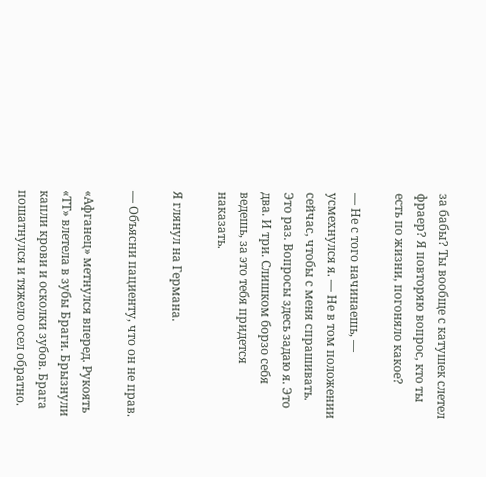за бабы? Ты вообще с катушек слетел фраер? Я повторяю вопрос, кто ты есть по жизни, погоняло какое?

— Не с того начинаешь, — усмехнулся я. — Не в том положении сейчас, чтобы с меня спрашивать. Это раз. Вопросы здесь задаю я. Это два. И три. Слишком борзо себя ведешь, за это тебя придется наказать.

Я глянул на Германа.

— Объясни пациенту, что он не прав.

«Афганец» метнулся вперед. Рукоять «ТТ» влетела в зубы Браги. Брызнули капли крови и осколки зубов. Брага пошатнулся и тяжело осел обратно.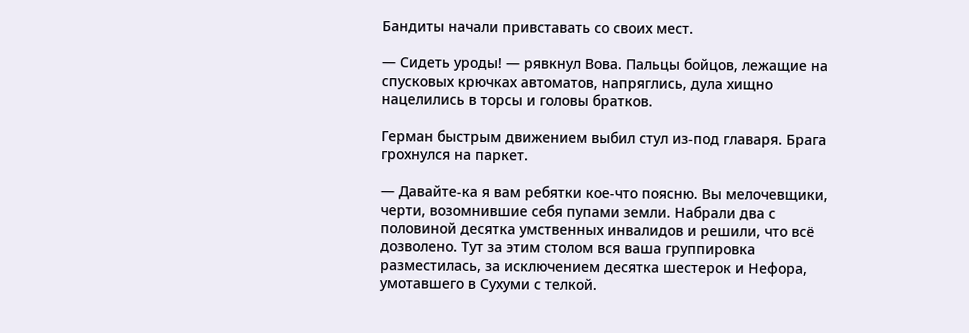Бандиты начали привставать со своих мест.

— Сидеть уроды! — рявкнул Вова. Пальцы бойцов, лежащие на спусковых крючках автоматов, напряглись, дула хищно нацелились в торсы и головы братков.

Герман быстрым движением выбил стул из-под главаря. Брага грохнулся на паркет.

— Давайте-ка я вам ребятки кое-что поясню. Вы мелочевщики, черти, возомнившие себя пупами земли. Набрали два с половиной десятка умственных инвалидов и решили, что всё дозволено. Тут за этим столом вся ваша группировка разместилась, за исключением десятка шестерок и Нефора, умотавшего в Сухуми с телкой.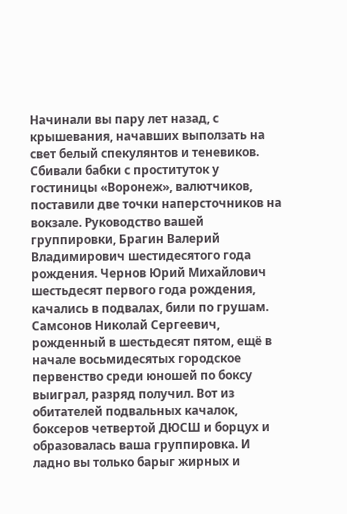Начинали вы пару лет назад, с крышевания, начавших выползать на свет белый спекулянтов и теневиков. Сбивали бабки с проституток у гостиницы «Воронеж», валютчиков, поставили две точки наперсточников на вокзале. Руководство вашей группировки, Брагин Валерий Владимирович шестидесятого года рождения. Чернов Юрий Михайлович шестьдесят первого года рождения, качались в подвалах, били по грушам. Самсонов Николай Сергеевич, рожденный в шестьдесят пятом, ещё в начале восьмидесятых городское первенство среди юношей по боксу выиграл, разряд получил. Вот из обитателей подвальных качалок, боксеров четвертой ДЮСШ и борцух и образовалась ваша группировка. И ладно вы только барыг жирных и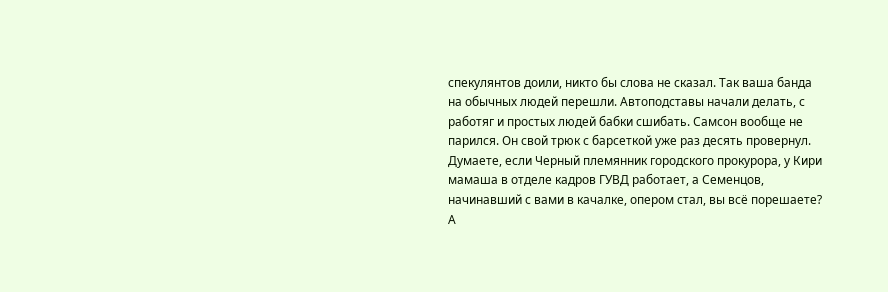спекулянтов доили, никто бы слова не сказал. Так ваша банда на обычных людей перешли. Автоподставы начали делать, с работяг и простых людей бабки сшибать. Самсон вообще не парился. Он свой трюк с барсеткой уже раз десять провернул. Думаете, если Черный племянник городского прокурора, у Кири мамаша в отделе кадров ГУВД работает, а Семенцов, начинавший с вами в качалке, опером стал, вы всё порешаете? А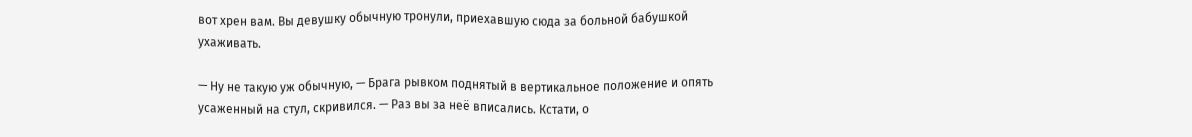вот хрен вам. Вы девушку обычную тронули, приехавшую сюда за больной бабушкой ухаживать.

— Ну не такую уж обычную, — Брага рывком поднятый в вертикальное положение и опять усаженный на стул, скривился. — Раз вы за неё вписались. Кстати, о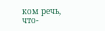ком речь, что-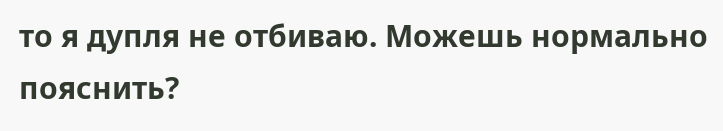то я дупля не отбиваю. Можешь нормально пояснить?